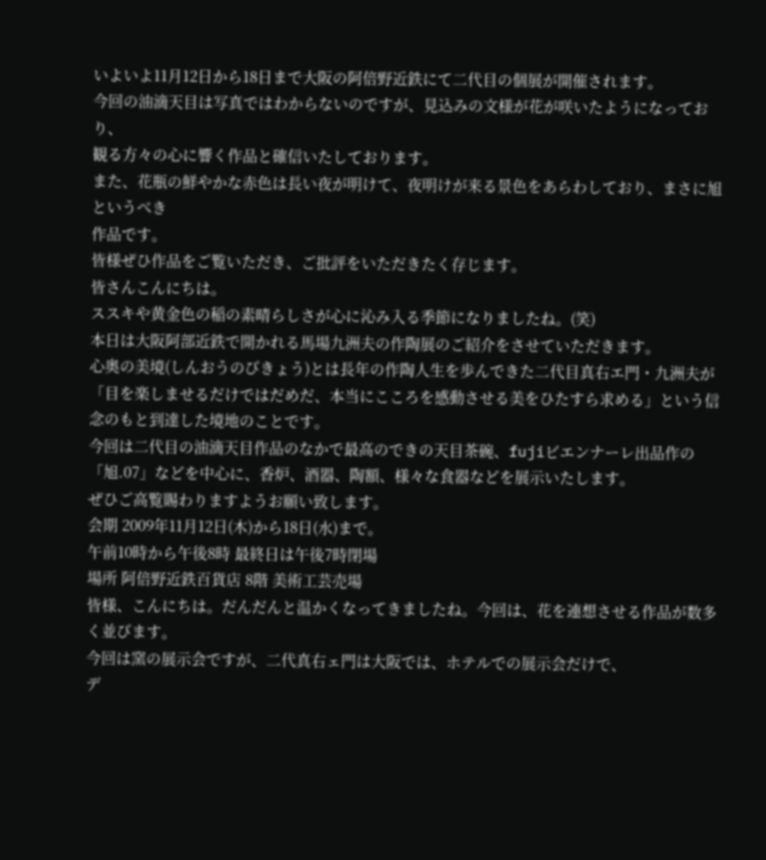いよいよ11月12日から18日まで大阪の阿倍野近鉄にて二代目の個展が開催されます。
今回の油滴天目は写真ではわからないのですが、見込みの文様が花が咲いたようになっており、
観る方々の心に響く作品と確信いたしております。
また、花瓶の鮮やかな赤色は長い夜が明けて、夜明けが来る景色をあらわしており、まさに旭というべき
作品です。
皆様ぜひ作品をご覧いただき、ご批評をいただきたく存じます。
皆さんこんにちは。
ススキや黄金色の稲の素晴らしさが心に沁み入る季節になりましたね。(笑)
本日は大阪阿部近鉄で開かれる馬場九洲夫の作陶展のご紹介をさせていただきます。
心奥の美境(しんおうのびきょう)とは長年の作陶人生を歩んできた二代目真右エ門・九洲夫が「目を楽しませるだけではだめだ、本当にこころを感動させる美をひたすら求める」という信念のもと到達した境地のことです。
今回は二代目の油滴天目作品のなかで最高のできの天目茶碗、fujiビエンナーレ出品作の「旭.07」などを中心に、香炉、酒器、陶額、様々な食器などを展示いたします。
ぜひご高覧賜わりますようお願い致します。
会期 2009年11月12日(木)から18日(水)まで。
午前10時から午後8時 最終日は午後7時閉場
場所 阿倍野近鉄百貨店 8階 美術工芸売場
皆様、こんにちは。だんだんと温かくなってきましたね。今回は、花を連想させる作品が数多く並びます。
今回は窯の展示会ですが、二代真右ェ門は大阪では、ホテルでの展示会だけで、
デ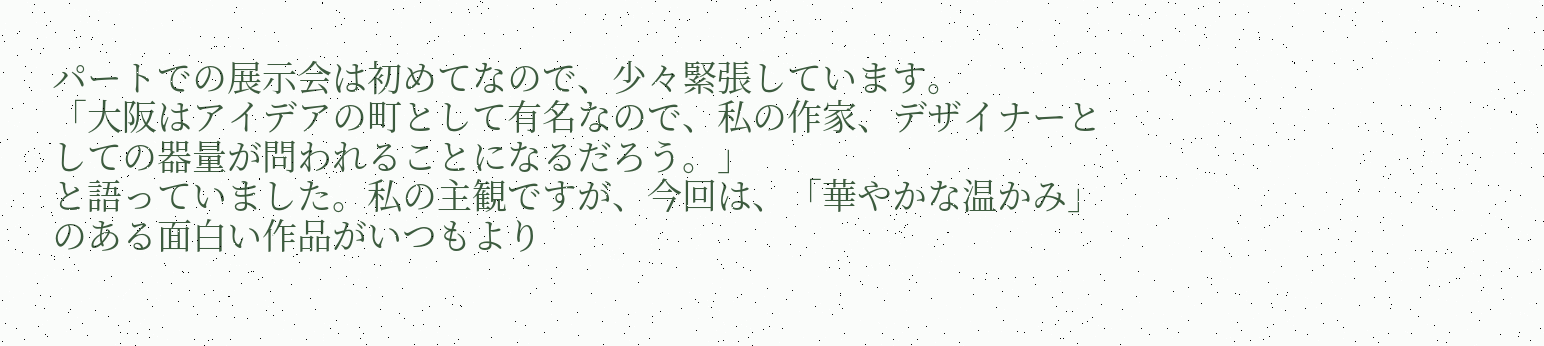パートでの展示会は初めてなので、少々緊張しています。
「大阪はアイデアの町として有名なので、私の作家、デザイナーとしての器量が問われることになるだろう。」
と語っていました。私の主観ですが、今回は、「華やかな温かみ」のある面白い作品がいつもより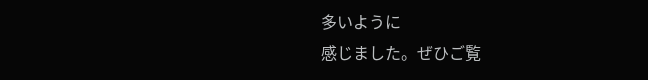多いように
感じました。ぜひご覧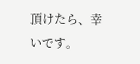頂けたら、幸いです。